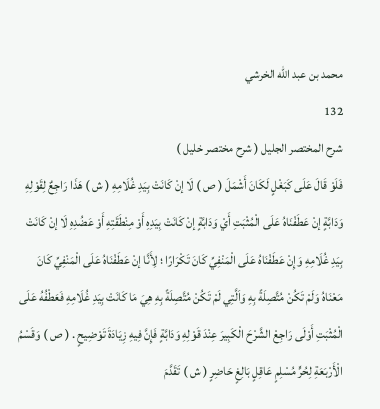محمد بن عبد الله الخرشي
132
شرح المختصر الجليل ( شرح مختصر خليل )
فَلَوْ قَالَ عَلَى كَبَغْلٍ لَكَانَ أَشْمَلَ ( ص ) لَا إنْ كَانَتْ بِيَدِ غُلَامِهِ ( ش ) هَذَا رَاجِعٌ لِقَوْلِهِ وَدَابَّةٍ إنْ عَطَفْنَاهُ عَلَى الْمُثْبَتِ أَيْ وَدَابَّةٍ إنْ كَانَتْ بِيَدِهِ أَوْ مِنْطَقَتِهِ أَوْ عَضُدِهِ لَا إنْ كَانَتْ بِيَدِ غُلَامِهِ وَإِنْ عَطَفْنَاهُ عَلَى الْمَنْفِيِّ كَانَ تَكْرَارًا ؛ لِأَنَّا إنْ عَطَفْنَاهُ عَلَى الْمَنْفِيِّ كَانَ مَعْنَاهُ وَلَمْ تَكُنْ مُتَّصِلَةً بِهِ وَاَلَّتِي لَمْ تَكُنْ مُتَّصِلَةً بِهِ هِيَ مَا كَانَتْ بِيَدِ غُلَامِهِ فَعَطْفُهُ عَلَى الْمُثْبَتِ أَوْلَى رَاجِعْ الشَّرْحَ الْكَبِيرَ عِنْدَ قَوْلِهِ وَدَابَّةٍ فَإِنَّ فِيهِ زِيَادَةَ تَوْضِيحٍ . ( ص ) وَقَسْمُ الْأَرْبَعَةِ لِحُرٍّ مُسْلِمٍ عَاقِلٍ بَالِغٍ حَاضِرٍ ( ش ) تَقَدَّمَ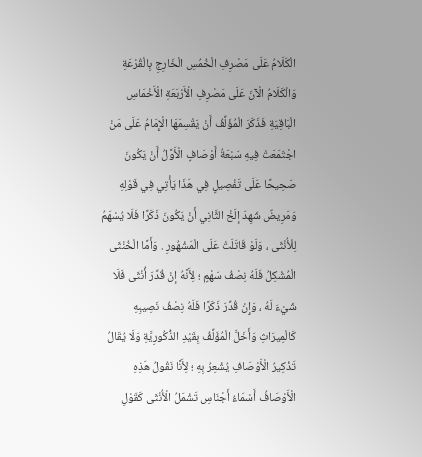الْكَلَامُ عَلَى مَصْرِفِ الْخُمُسِ الْخَارِجِ بِالْقُرْعَةِ وَالْكَلَامُ الْآنَ عَلَى مَصْرِفِ الْأَرْبَعَةِ الْأَخْمَاسِ الْبَاقِيَةِ فَذَكَرَ الْمُؤَلِّفُ أَنْ يَقْسِمَهَا الْإِمَامُ عَلَى مَنْ اجْتَمَعَتْ فِيهِ سَبْعَةُ أَوْصَافٍ الْأَوَّلُ أَنْ يَكُونَ صَحِيحًا عَلَى تَفْصِيلٍ فِي هَذَا يَأْتِي فِي قَوْلِهِ وَمَرِيضٌ شَهِدَ إلَخْ الثَّانِي أَنْ يَكُونَ ذَكَرًا فَلَا يُسْهَمُ لِلْأُنْثَى ، وَلَوْ قَاتَلَتْ عَلَى الْمَشْهُورِ . وَأَمَّا الْخُنْثَى الْمُشْكِلُ فَلَهُ نِصْفُ سَهْمٍ ؛ لِأَنَّهُ إنْ قُدِّرَ أُنْثَى فَلَا شَيْءَ لَهُ ، وَإِنْ قُدِّرَ ذَكَرًا فَلَهُ نِصْفُ نَصِيبِهِ كَالْمِيرَاثِ وَأَخَلَّ الْمُؤَلِّفُ بِقَيْدِ الذُّكُورِيَّةِ وَلَا يُقَالُ تَذْكِيرُ الْأَوْصَافِ يُشْعِرُ بِهِ ؛ لِأَنَّا نَقُولُ هَذِهِ الْأَوْصَافُ أَسْمَاءُ أَجْنَاسِ تَشْمَلُ الْأُنْثَى كَقَوْلِ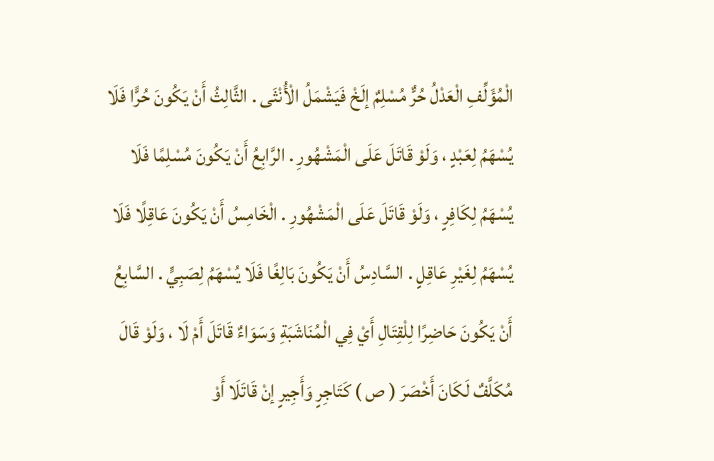الْمُؤَلِّفِ الْعَدْلُ حُرٌّ مُسْلِمٌ إلَخْ فَيَشْمَلُ الْأُنْثَى . الثَّالِثُ أَنْ يَكُونَ حُرًّا فَلَا يُسْهَمُ لِعَبْدٍ ، وَلَوْ قَاتَلَ عَلَى الْمَشْهُورِ . الرَّابِعُ أَنْ يَكُونَ مُسْلِمًا فَلَا يُسْهَمُ لِكَافِرٍ ، وَلَوْ قَاتَلَ عَلَى الْمَشْهُورِ . الْخَامِسُ أَنْ يَكُونَ عَاقِلًا فَلَا يُسْهَمُ لِغَيْرِ عَاقِلٍ . السَّادِسُ أَنْ يَكُونَ بَالِغًا فَلَا يُسْهَمُ لِصَبِيٍّ . السَّابِعُ أَنْ يَكُونَ حَاضِرًا لِلْقِتَالِ أَيْ فِي الْمُنَاشَبَةِ وَسَوَاءٌ قَاتَلَ أَمْ لَا ، وَلَوْ قَالَ مُكَلَّفٌ لَكَانَ أَخْصَرَ ( ص ) كَتَاجِرٍ وَأَجِيرٍ إنْ قَاتَلَا أَوْ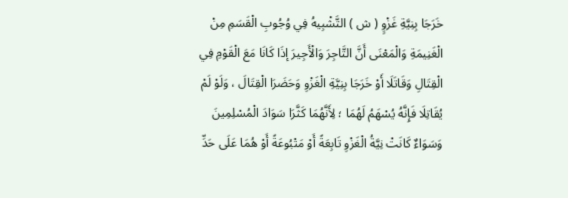خَرَجَا بِنِيَّةِ غَزْوٍ ( ش ) التَّشْبِيهُ فِي وُجُوبِ الْقَسَمِ مِنْ الْغَنِيمَةِ وَالْمَعْنَى أَنَّ التَّاجِرَ وَالْأَجِيرَ إذَا كَانَا مَعَ الْقَوْمِ فِي الْقِتَالِ وَقَاتَلَا أَوْ خَرَجَا بِنِيَّةِ الْغَزْوِ وَحَضَرَا الْقِتَالَ ، وَلَوْ لَمْ يُقَاتِلَا فَإِنَّهُ يُسْهَمُ لَهُمَا ؛ لِأَنَّهُمَا كَثَّرَا سَوَادَ الْمُسْلِمِينَ وَسَوَاءٌ كَانَتْ نِيَّةُ الْغَزْوِ تَابِعَةً أَوْ مَتْبُوعَةً أَوْ هُمَا عَلَى حَدِّ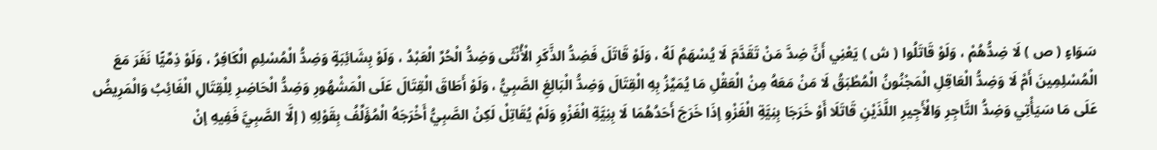سَوَاءٍ ( ص ) لَا ضِدُّهُمْ ، وَلَوْ قَاتَلُوا ( ش ) يَعْنِي أَنَّ ضِدَّ مَنْ تَقَدَّمَ لَا يُسْهَمُ لَهُ ، وَلَوْ قَاتَلَ فَضِدُّ الذَّكَرِ الْأُنْثَى وَضِدُّ الْحُرِّ الْعَبْدُ ، وَلَوْ بِشَائِبَةٍ وَضِدُّ الْمُسْلِمِ الْكَافِرُ ، وَلَوْ ذِمِّيًّا نَفَرَ مَعَ الْمُسْلِمِينَ أَمْ لَا وَضِدُّ الْعَاقِلِ الْمَجْنُونُ الْمُطْبَقُ لَا مَنْ مَعَهُ مِنْ الْعَقْلِ مَا يُمَيِّزُ بِهِ الْقِتَالَ وَضِدُّ الْبَالِغِ الصَّبِيُّ ، وَلَوْ أَطَاقَ الْقِتَالَ عَلَى الْمَشْهُورِ وَضِدُّ الْحَاضِرِ لِلْقِتَالِ الْغَائِبُ وَالْمَرِيضُ عَلَى مَا سَيَأْتِي وَضِدُّ التَّاجِرِ وَالْأَجِيرِ اللَّذَيْنِ قَاتَلَا أَوْ خَرَجَا بِنِيَّةِ الْغَزْوِ إذَا خَرَجَ أَحَدُهُمَا لَا بِنِيَّةِ الْغَزْوِ وَلَمْ يُقَاتِلْ لَكِنْ الصَّبِيُّ أَخْرَجَهُ الْمُؤَلِّفُ بِقَوْلِهِ ( إلَّا الصَّبِيَّ فَفِيهِ إنْ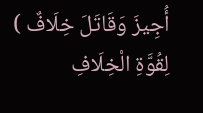أُجِيزَ وَقَاتَلَ خِلَافٌ ) لِقُوَّةِ الْخِلَافِ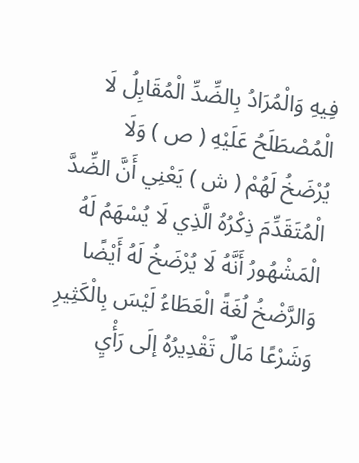فِيهِ وَالْمُرَادُ بِالضِّدِّ الْمُقَابِلُ لَا الْمُصْطَلَحُ عَلَيْهِ ( ص ) وَلَا يُرْضَخُ لَهُمْ ( ش ) يَعْنِي أَنَّ الضِّدَّ الْمُتَقَدِّمَ ذِكْرُهُ الَّذِي لَا يُسْهَمُ لَهُ الْمَشْهُورُ أَنَّهُ لَا يُرْضَخُ لَهُ أَيْضًا وَالرَّضْخُ لُغَةً الْعَطَاءُ لَيْسَ بِالْكَثِيرِ وَشَرْعًا مَالٌ تَقْدِيرُهُ إلَى رَأْيِ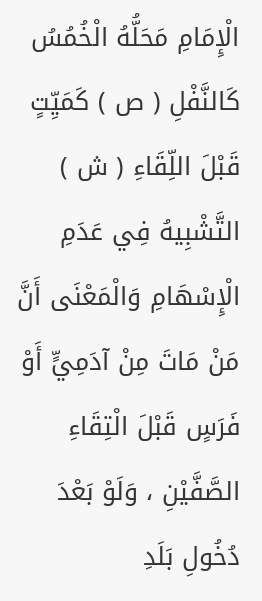الْإِمَامِ مَحَلُّهُ الْخُمُسُ كَالنَّفْلِ ( ص ) كَمَيِّتٍ قَبْلَ اللِّقَاءِ ( ش ) التَّشْبِيهُ فِي عَدَمِ الْإِسْهَامِ وَالْمَعْنَى أَنَّ مَنْ مَاتَ مِنْ آدَمِيٍّ أَوْ فَرَسٍ قَبْلَ الْتِقَاءِ الصَّفَّيْنِ ، وَلَوْ بَعْدَ دُخُولِ بَلَدِ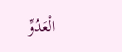الْعَدُوِّ